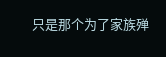只是那个为了家族殚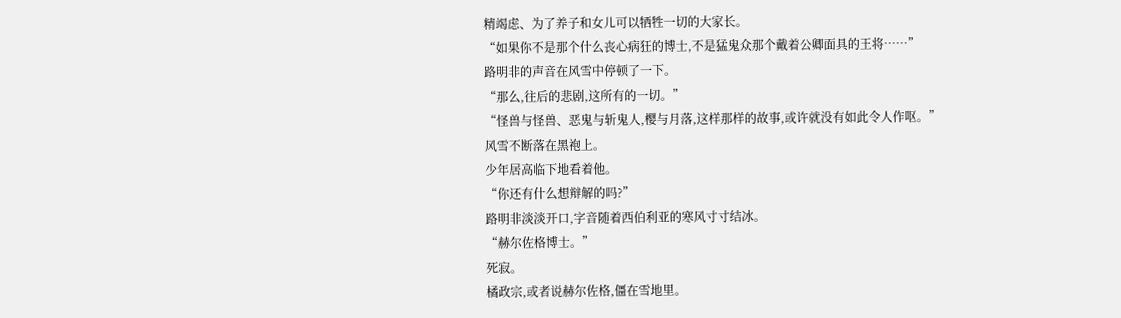精竭虑、为了养子和女儿可以牺牲一切的大家长。
“如果你不是那个什么丧心病狂的博士,不是猛鬼众那个戴着公卿面具的王将……”
路明非的声音在风雪中停顿了一下。
“那么,往后的悲剧,这所有的一切。”
“怪兽与怪兽、恶鬼与斩鬼人,樱与月落,这样那样的故事,或许就没有如此令人作呕。”
风雪不断落在黑袍上。
少年居高临下地看着他。
“你还有什么想辩解的吗?”
路明非淡淡开口,字音随着西伯利亚的寒风寸寸结冰。
“赫尔佐格博士。”
死寂。
橘政宗,或者说赫尔佐格,僵在雪地里。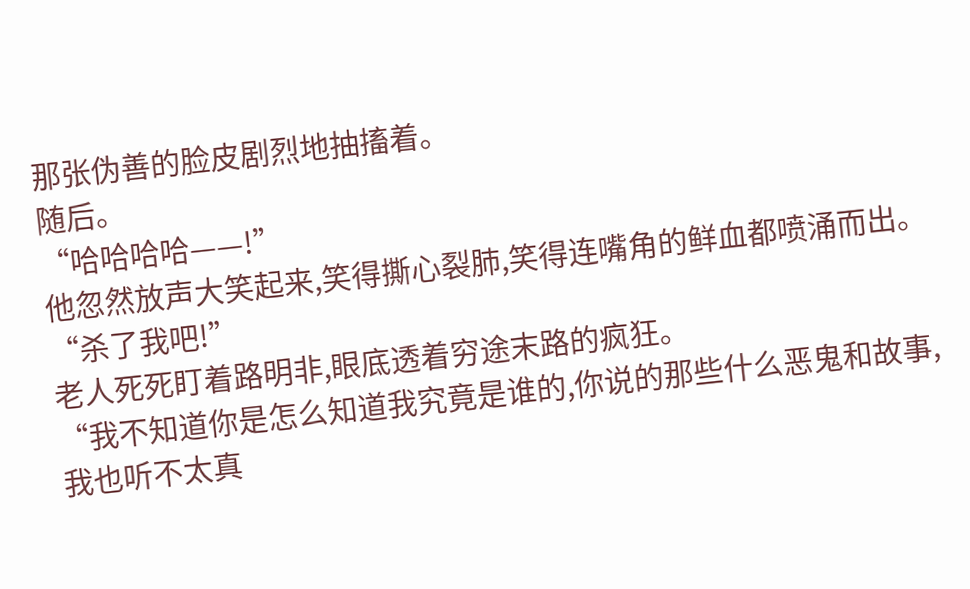那张伪善的脸皮剧烈地抽搐着。
随后。
“哈哈哈哈——!”
他忽然放声大笑起来,笑得撕心裂肺,笑得连嘴角的鲜血都喷涌而出。
“杀了我吧!”
老人死死盯着路明非,眼底透着穷途末路的疯狂。
“我不知道你是怎么知道我究竟是谁的,你说的那些什么恶鬼和故事,我也听不太真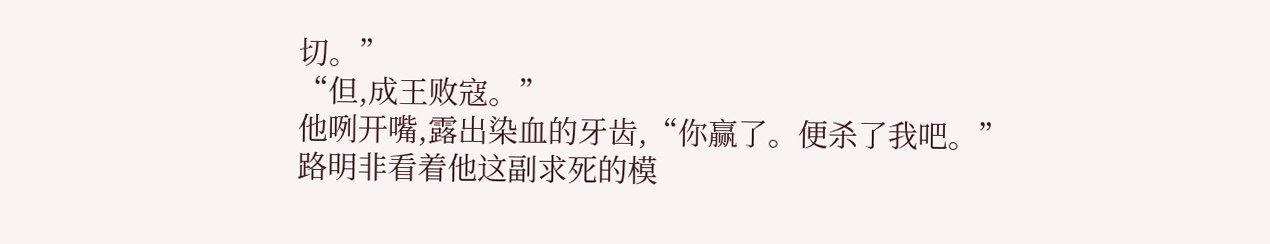切。”
“但,成王败寇。”
他咧开嘴,露出染血的牙齿,“你赢了。便杀了我吧。”
路明非看着他这副求死的模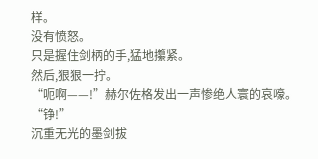样。
没有愤怒。
只是握住剑柄的手,猛地攥紧。
然后,狠狠一拧。
“呃啊——!”赫尔佐格发出一声惨绝人寰的哀嚎。
“铮!”
沉重无光的墨剑拔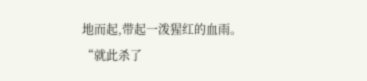地而起,带起一泼猩红的血雨。
“就此杀了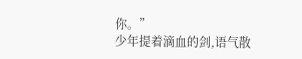你。”
少年提着滴血的剑,语气散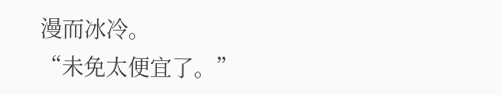漫而冰冷。
“未免太便宜了。”